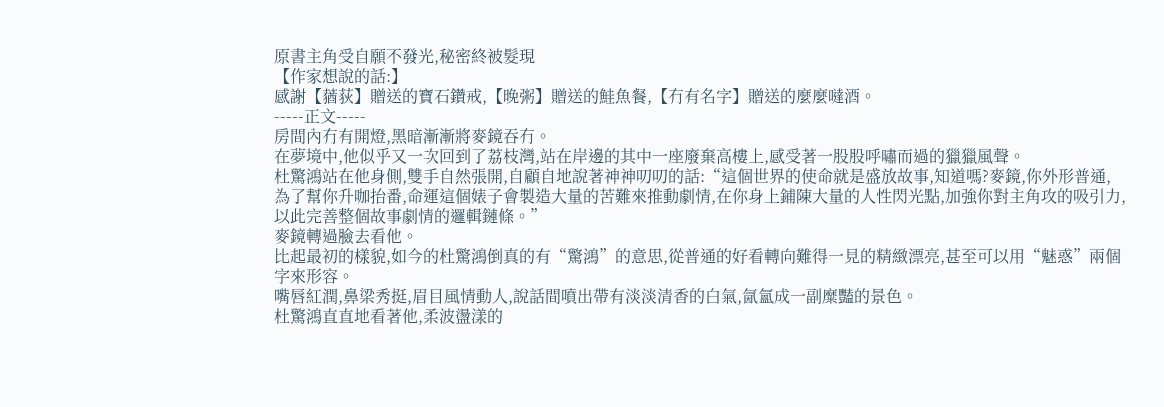原書主角受自願不發光,秘密終被髮現
【作家想說的話:】
感謝【蕕荻】贈送的寶石鑽戒,【晚粥】贈送的鮭魚餐,【冇有名字】贈送的麼麼噠酒。
-----正文-----
房間內冇有開燈,黑暗漸漸將麥鏡吞冇。
在夢境中,他似乎又一次回到了荔枝灣,站在岸邊的其中一座廢棄高樓上,感受著一股股呼嘯而過的獵獵風聲。
杜驚鴻站在他身側,雙手自然張開,自顧自地說著神神叨叨的話:“這個世界的使命就是盛放故事,知道嗎?麥鏡,你外形普通,為了幫你升咖抬番,命運這個婊子會製造大量的苦難來推動劇情,在你身上鋪陳大量的人性閃光點,加強你對主角攻的吸引力,以此完善整個故事劇情的邏輯鏈條。”
麥鏡轉過臉去看他。
比起最初的樣貌,如今的杜驚鴻倒真的有“驚鴻”的意思,從普通的好看轉向難得一見的精緻漂亮,甚至可以用“魅惑”兩個字來形容。
嘴唇紅潤,鼻梁秀挺,眉目風情動人,說話間噴出帶有淡淡清香的白氣,氤氳成一副糜豔的景色。
杜驚鴻直直地看著他,柔波盪漾的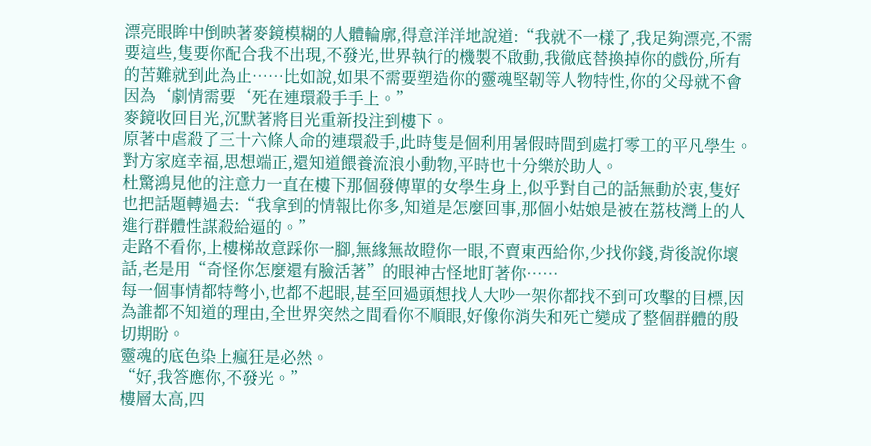漂亮眼眸中倒映著麥鏡模糊的人體輪廓,得意洋洋地說道:“我就不一樣了,我足夠漂亮,不需要這些,隻要你配合我不出現,不發光,世界執行的機製不啟動,我徹底替換掉你的戲份,所有的苦難就到此為止……比如說,如果不需要塑造你的靈魂堅韌等人物特性,你的父母就不會因為‘劇情需要‘死在連環殺手手上。”
麥鏡收回目光,沉默著將目光重新投注到樓下。
原著中虐殺了三十六條人命的連環殺手,此時隻是個利用暑假時間到處打零工的平凡學生。
對方家庭幸福,思想端正,還知道餵養流浪小動物,平時也十分樂於助人。
杜驚鴻見他的注意力一直在樓下那個發傳單的女學生身上,似乎對自己的話無動於衷,隻好也把話題轉過去:“我拿到的情報比你多,知道是怎麼回事,那個小姑娘是被在荔枝灣上的人進行群體性謀殺給逼的。”
走路不看你,上樓梯故意踩你一腳,無緣無故瞪你一眼,不賣東西給你,少找你錢,背後說你壞話,老是用“奇怪你怎麼還有臉活著”的眼神古怪地盯著你……
每一個事情都特彆小,也都不起眼,甚至回過頭想找人大吵一架你都找不到可攻擊的目標,因為誰都不知道的理由,全世界突然之間看你不順眼,好像你消失和死亡變成了整個群體的殷切期盼。
靈魂的底色染上瘋狂是必然。
“好,我答應你,不發光。”
樓層太高,四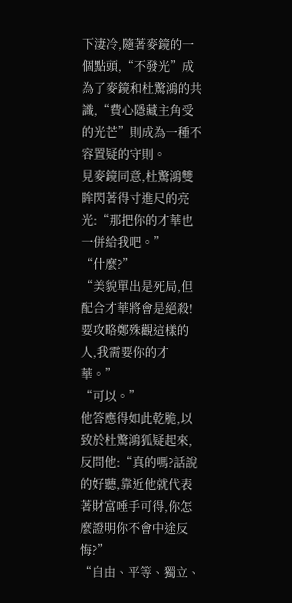下淒冷,隨著麥鏡的一個點頭,“不發光”成為了麥鏡和杜驚鴻的共識,“費心隱藏主角受的光芒”則成為一種不容置疑的守則。
見麥鏡同意,杜驚鴻雙眸閃著得寸進尺的亮光:“那把你的才華也一併給我吧。”
“什麼?”
“美貌單出是死局,但配合才華將會是絕殺!要攻略鄭殊觀這樣的人,我需要你的才華。”
“可以。”
他答應得如此乾脆,以致於杜驚鴻狐疑起來,反問他:“真的嗎?話說的好聽,靠近他就代表著財富唾手可得,你怎麼證明你不會中途反悔?”
“自由、平等、獨立、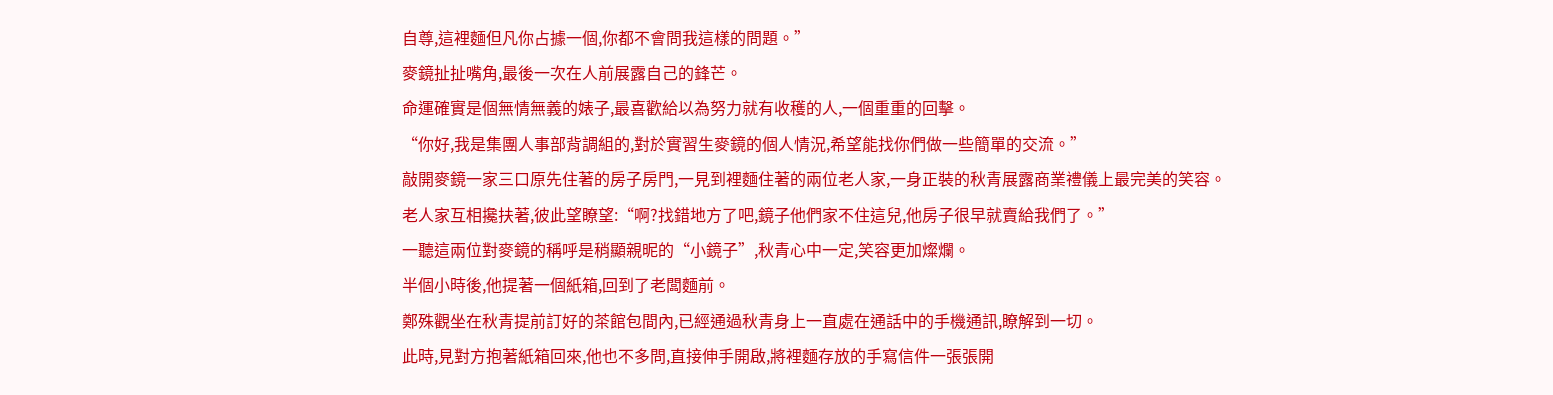自尊,這裡麵但凡你占據一個,你都不會問我這樣的問題。”
麥鏡扯扯嘴角,最後一次在人前展露自己的鋒芒。
命運確實是個無情無義的婊子,最喜歡給以為努力就有收穫的人,一個重重的回擊。
“你好,我是集團人事部背調組的,對於實習生麥鏡的個人情況,希望能找你們做一些簡單的交流。”
敲開麥鏡一家三口原先住著的房子房門,一見到裡麵住著的兩位老人家,一身正裝的秋青展露商業禮儀上最完美的笑容。
老人家互相攙扶著,彼此望瞭望:“啊?找錯地方了吧,鏡子他們家不住這兒,他房子很早就賣給我們了。”
一聽這兩位對麥鏡的稱呼是稍顯親昵的“小鏡子”,秋青心中一定,笑容更加燦爛。
半個小時後,他提著一個紙箱,回到了老闆麵前。
鄭殊觀坐在秋青提前訂好的茶館包間內,已經通過秋青身上一直處在通話中的手機通訊,瞭解到一切。
此時,見對方抱著紙箱回來,他也不多問,直接伸手開啟,將裡麵存放的手寫信件一張張開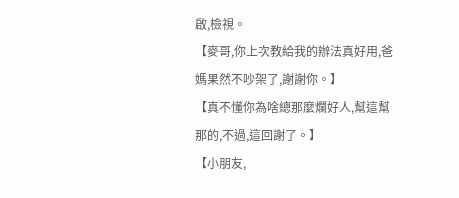啟,檢視。
【麥哥,你上次教給我的辦法真好用,爸媽果然不吵架了,謝謝你。】
【真不懂你為啥總那麼爛好人,幫這幫那的,不過,這回謝了。】
【小朋友,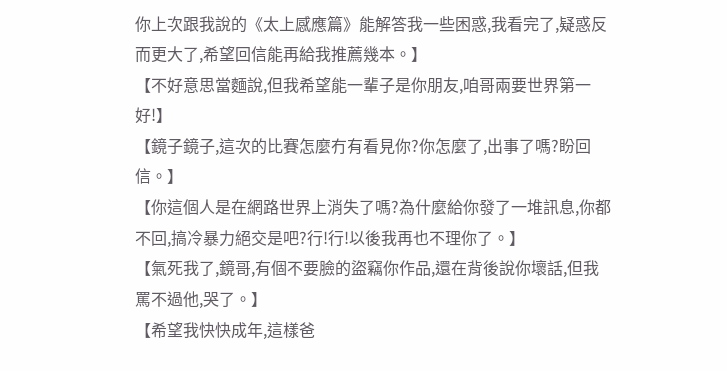你上次跟我說的《太上感應篇》能解答我一些困惑,我看完了,疑惑反而更大了,希望回信能再給我推薦幾本。】
【不好意思當麵說,但我希望能一輩子是你朋友,咱哥兩要世界第一好!】
【鏡子鏡子,這次的比賽怎麼冇有看見你?你怎麼了,出事了嗎?盼回信。】
【你這個人是在網路世界上消失了嗎?為什麼給你發了一堆訊息,你都不回,搞冷暴力絕交是吧?行!行!以後我再也不理你了。】
【氣死我了,鏡哥,有個不要臉的盜竊你作品,還在背後說你壞話,但我罵不過他,哭了。】
【希望我快快成年,這樣爸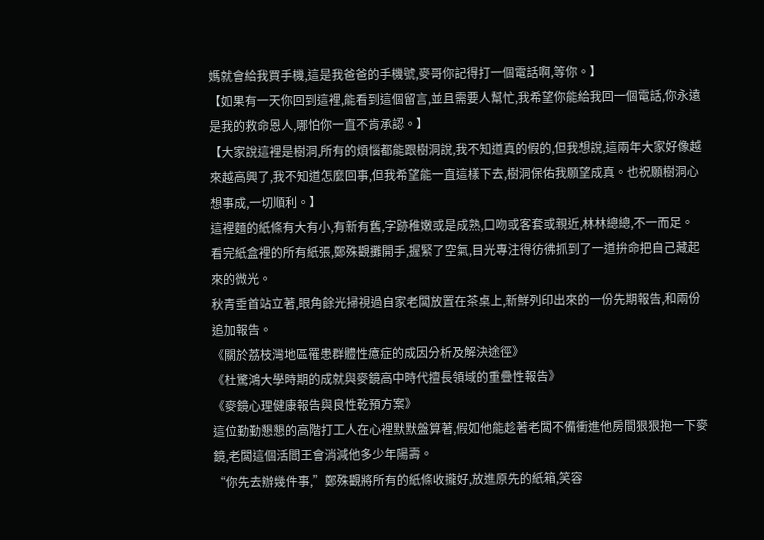媽就會給我買手機,這是我爸爸的手機號,麥哥你記得打一個電話啊,等你。】
【如果有一天你回到這裡,能看到這個留言,並且需要人幫忙,我希望你能給我回一個電話,你永遠是我的救命恩人,哪怕你一直不肯承認。】
【大家說這裡是樹洞,所有的煩惱都能跟樹洞說,我不知道真的假的,但我想說,這兩年大家好像越來越高興了,我不知道怎麼回事,但我希望能一直這樣下去,樹洞保佑我願望成真。也祝願樹洞心想事成,一切順利。】
這裡麵的紙條有大有小,有新有舊,字跡稚嫩或是成熟,口吻或客套或親近,林林總總,不一而足。
看完紙盒裡的所有紙張,鄭殊觀攤開手,握緊了空氣,目光專注得彷彿抓到了一道拚命把自己藏起來的微光。
秋青垂首站立著,眼角餘光掃視過自家老闆放置在茶桌上,新鮮列印出來的一份先期報告,和兩份追加報告。
《關於荔枝灣地區罹患群體性癔症的成因分析及解決途徑》
《杜驚鴻大學時期的成就與麥鏡高中時代擅長領域的重疊性報告》
《麥鏡心理健康報告與良性乾預方案》
這位勤勤懇懇的高階打工人在心裡默默盤算著,假如他能趁著老闆不備衝進他房間狠狠抱一下麥鏡,老闆這個活閻王會消減他多少年陽壽。
“你先去辦幾件事,”鄭殊觀將所有的紙條收攏好,放進原先的紙箱,笑容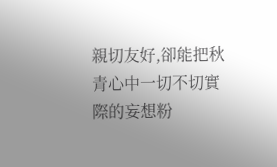親切友好,卻能把秋青心中一切不切實際的妄想粉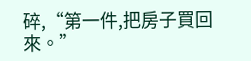碎,“第一件,把房子買回來。”